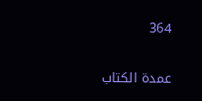364

عمدة الکتاب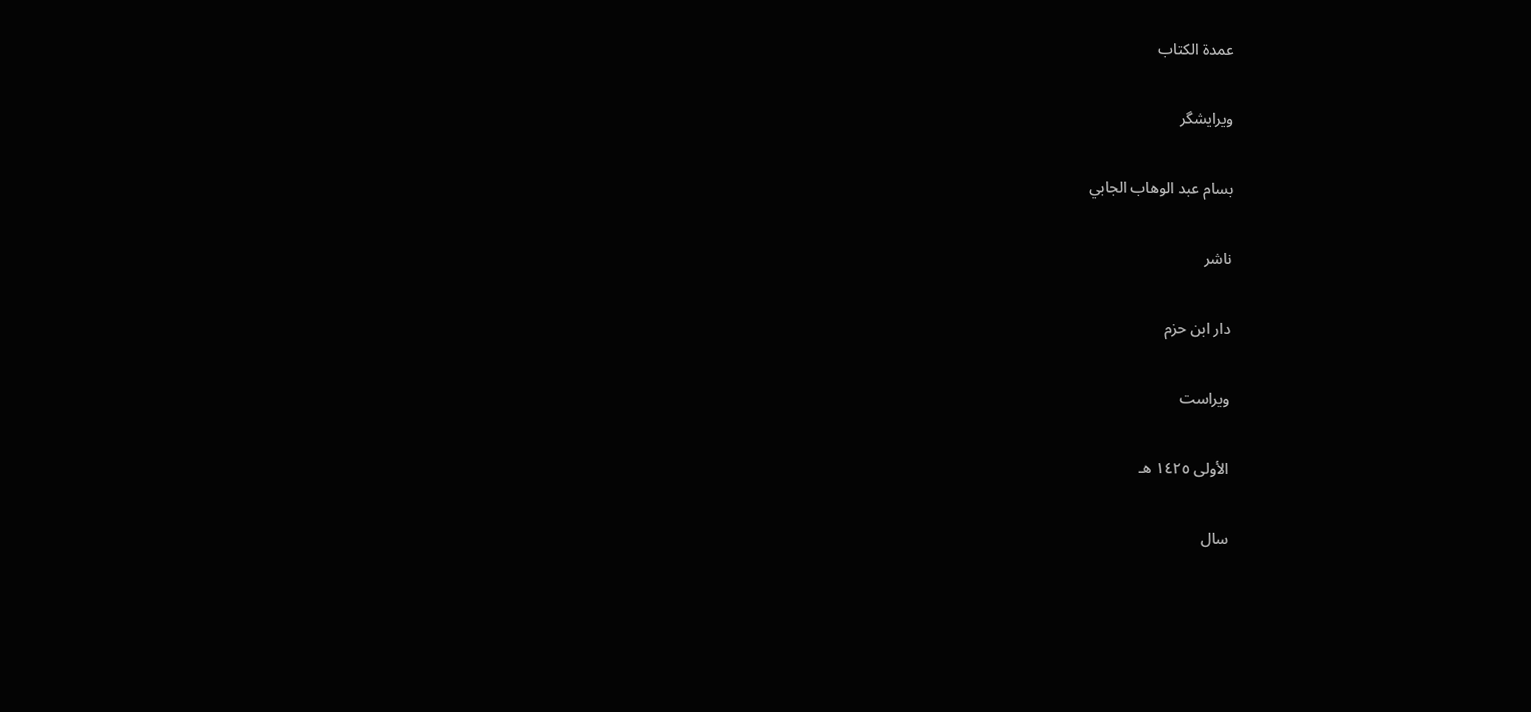عمدة الكتاب

ویرایشگر

بسام عبد الوهاب الجابي

ناشر

دار ابن حزم

ویراست

الأولى ١٤٢٥ هـ

سال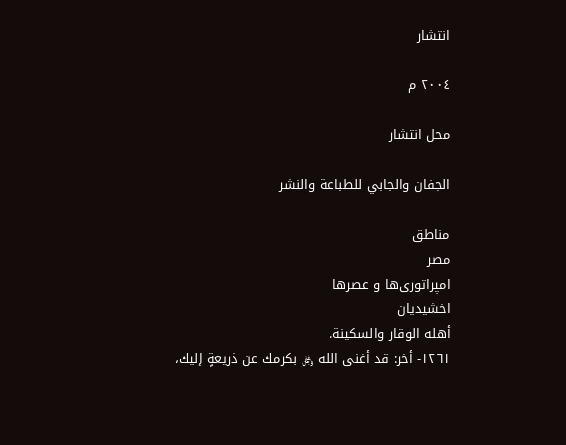انتشار

٢٠٠٤ م

محل انتشار

الجفان والجابي للطباعة والنشر

مناطق
مصر
امپراتوری‌ها و عصرها
اخشیدیان
أهله الوقار والسكينة.
١٢٦١- أخر: قد أغنى الله ﷿ بكرمك عن ذريعةٍ إليك،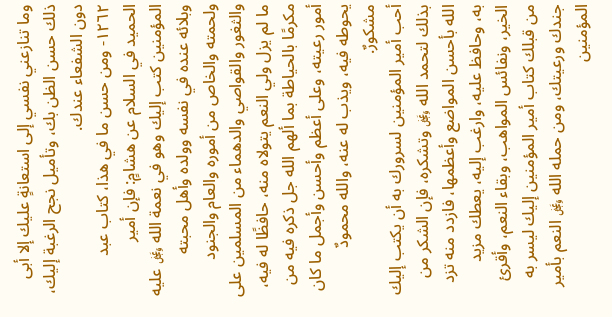وما تنازعني نفسي إلى استعانةٍ عليك إلا أبى ذلك حسن الظن بك، وتأميل نجح الرغبة إليك، دون الشفعاء عندك.
١٢٦٢- ومن حسن ما في هذا، كتاب عبد الحميد في السلام عن هشامٍ: فإن أمير المؤمنين كتب إليك وهو في نعمة الله ﷿ عليه وبلائه عنده في نفسه وولده وأهل محبته ولحمته والخاص من أموره والعام والجنود والثغور والقواصي والدهماء من المسلمين على ما لم يزل ولي النعم يتولاه منه، حافظًا له فيه، مكرمًا بالحياطة بما ألهم الله جل ذكره فيه من أمور رعيته، وعلى أعظم وأحسن وأجمل ما كان يحوطه فيه، ويذب له عنه، والله محمودٌ مشكورٌ.
أحب أمير المؤمنين لسرورك به أن يكتب إليك بذلك لتحمد الله ﷿ وتشكره، فإن الشكر من الله بأحسن المواضع وأعظمها، فازدد منه تزد به، وحافظ عليه، وارغب إليه، يعطك مزيد الخير، ونفائس المواهب، وبقاء النعم، وأقرئ من قبلك كتاب أمير المؤمنين إليك ليسر به جندك ورعيتك، ومن حمله الله ﷿ النعم بأمير المؤمنين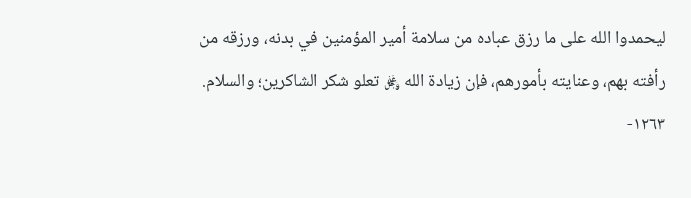ليحمدوا الله على ما رزق عباده من سلامة أمير المؤمنين في بدنه، ورزقه من رأفته بهم، وعنايته بأمورهم، فإن زيادة الله ﷿ تعلو شكر الشاكرين؛ والسلام.
١٢٦٣-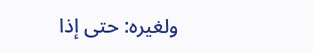ولغيره: حتى إذا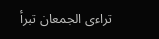تراءى الجمعان تبرأ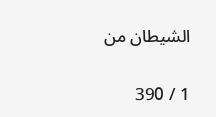الشيطان من

1 / 390